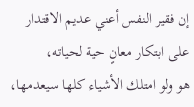إن فقير النفس أعني عديم الاقتدار على ابتكار معانٍ حية لحياته،
هو ولو امتلك الأشياء كلها سيعدمها،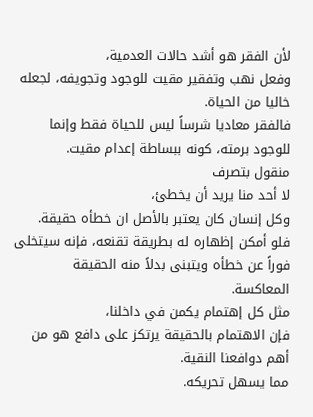لأن الفقر هو أشد حالات العدمية،
وفعل نهب وتفقير مقيت للوجود وتجويفه، لجعله خاليا من الحياة.
فالفقر معاديا شرساً ليس للحياة فقط وإنما للوجود برمته، كونه ببساطة إعدام مقيت.
منقول بتصرف
لا أحد منا يريد أن يخطئ،
وكل إنسان كان يعتبر بالأصل ان خطأه حقيقة.
فلو أمكن إظهاره له بطريقة تقنعه، فإنه سيتخلى فوراً عن خطأه ويتبنى بدلاً منه الحقيقة المعاكسة.
مثل كل إهتمام يكمن في داخلنا،
فإن الاهتمام بالحقيقة يرتكز على دافع هو من أهم دوافعنا النقية.
مما يسهل تحريكه.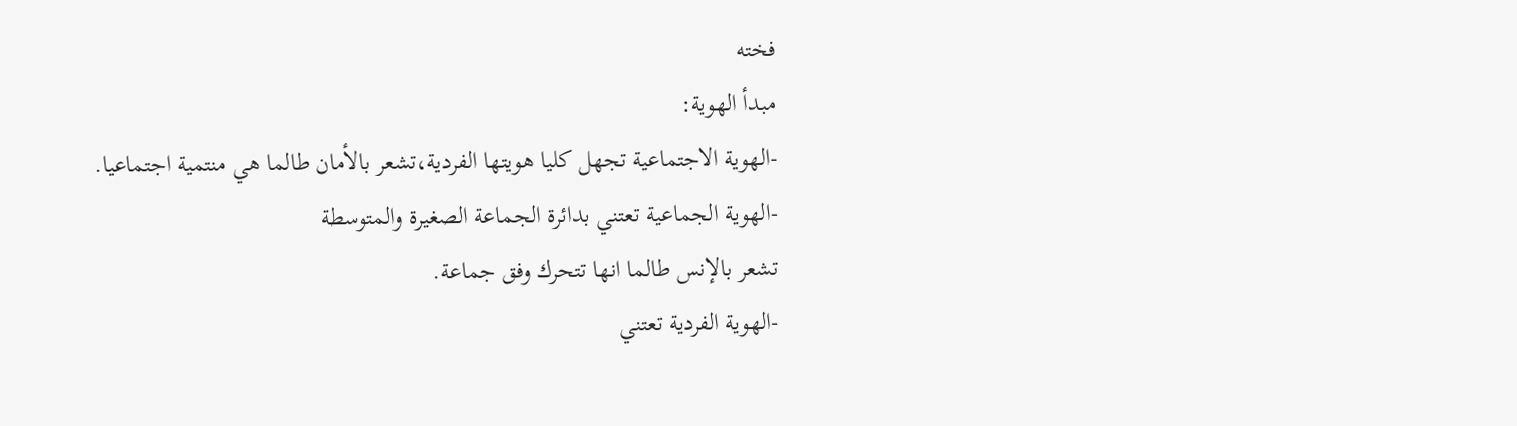فخته
مبدأ الهوية:
-الهوية الاجتماعية تجهل كليا هويتها الفردية،تشعر بالأمان طالما هي منتمية اجتماعيا.
-الهوية الجماعية تعتني بدائرة الجماعة الصغيرة والمتوسطة
تشعر بالإنس طالما انها تتحرك وفق جماعة.
-الهوية الفردية تعتني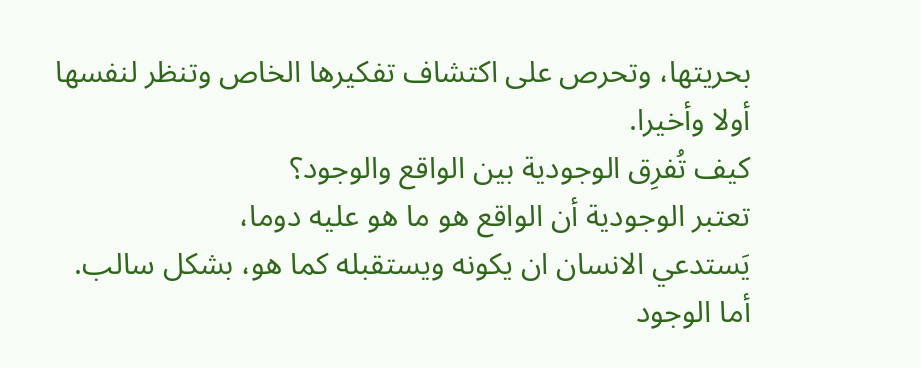بحريتها، وتحرص على اكتشاف تفكيرها الخاص وتنظر لنفسها أولا وأخيرا.
كيف تُفرِق الوجودية بين الواقع والوجود؟
تعتبر الوجودية أن الواقع هو ما هو عليه دوما،
يَستدعي الانسان ان يكونه ويستقبله كما هو، بشكل سالب.
أما الوجود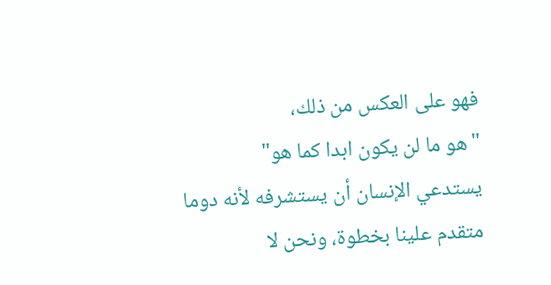فهو على العكس من ذلك،
"هو ما لن يكون ابدا كما هو"
يستدعي الإنسان أن يستشرفه لأنه دوما متقدم علينا بخطوة، ونحن لا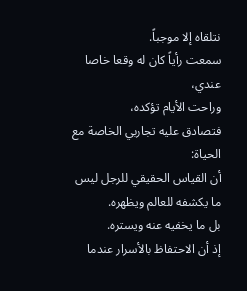نتلقاه إلا موجباً.
سمعت رأياً كان له وقعا خاصا عندي،
وراحت الأيام تؤكده،
فتصادق عليه تجاربي الخاصة مع الحياة:
أن القياس الحقيقي للرجل ليس ما يكشفه للعالم ويظهره.
بل ما يخفيه عنه ويستره.
إذ أن الاحتفاظ بالأسرار عندما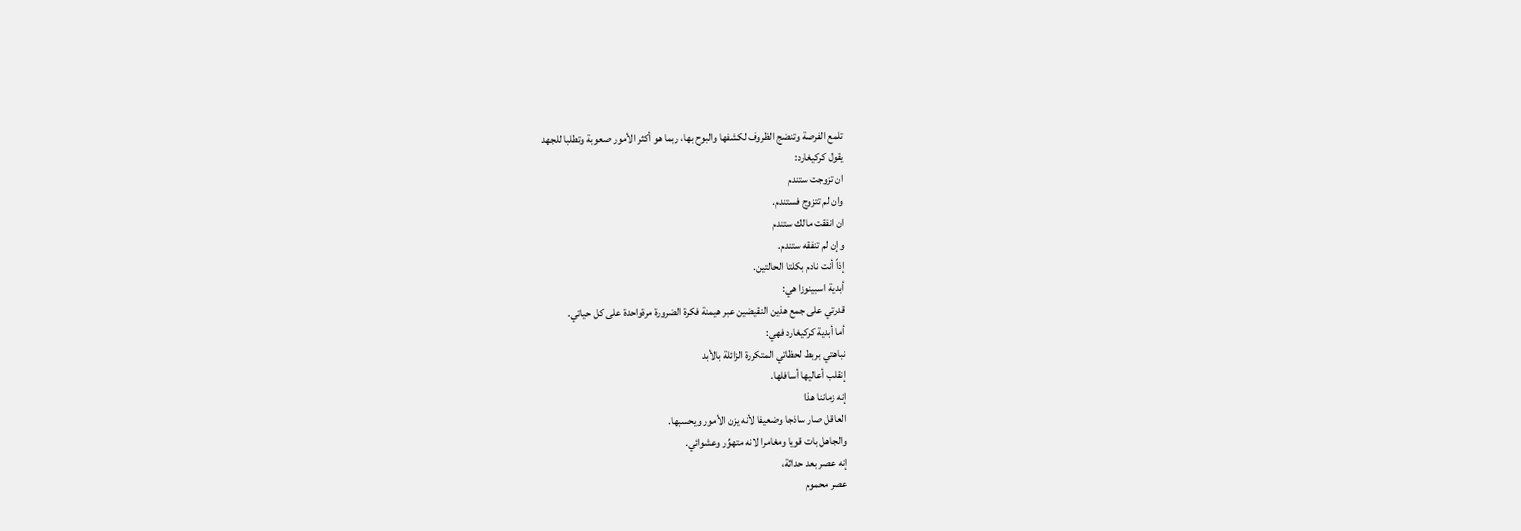تلمع الفرصة وتنضج الظروف لكشفها والبوح بها، ربما هو أكثر الأمور صعوبة وتطلبا للجهد
يقول كركيغارد:
ان تزوجت ستندم
وان لم تتزوج فستندم.
ان انفقت مالك ستندم
وإن لم تنفقه ستندم.
إذاً أنت نادم بكلتا الحالتين.
أبدية اسبينوزا هي:
قدرتي على جمع هذين النقيضين عبر هيمنة فكرة الضرورة مرةواحدة على كل حياتي.
أما أبدية كركيغارد فهي:
نباهتي بربط لحظاتي المتكررة الزائلة بالأبد
إنقلب أعاليها أسافلها.
إنه زماننا هذا
العاقل صار ساذجا وضعيفا لأنه يزن الأمور ويحسبها.
والجاهل بات قويا ومغامرا لانه متهوِّر وعشوائي.
إنه عصر بعد حداثة،
عصر محموم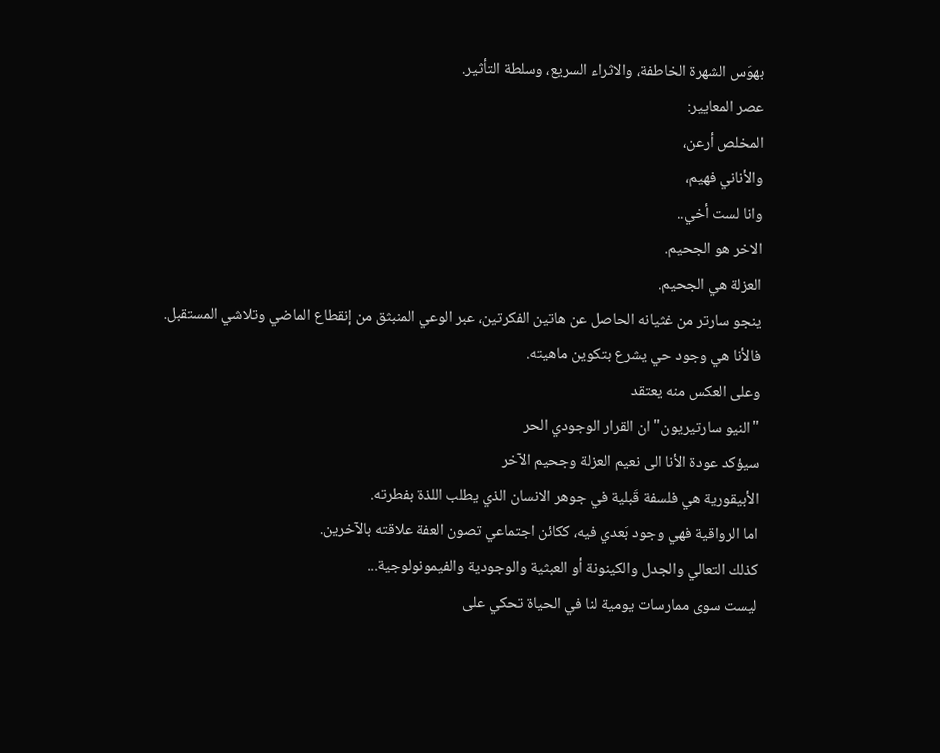بهوَس الشهرة الخاطفة، والاثراء السريع، وسلطة التأثير.
عصر المعايير:
المخلص أرعن،
والأناني فهيم،
وانا لست أخي..
الاخر هو الجحيم.
العزلة هي الجحيم.
ينجو سارتر من غثيانه الحاصل عن هاتين الفكرتين، عبر الوعي المنبثق من إنقطاع الماضي وتلاشي المستقبل.
فالأنا هي وجود حي يشرع بتكوين ماهيته.
وعلى العكس منه يعتقد
"النيو سارتيريون" ان القرار الوجودي الحر
سيؤكد عودة الأنا الى نعيم العزلة وجحيم الآخر
الأبيقورية هي فلسفة قَبلية في جوهر الانسان الذي يطلب اللذة بفطرته.
اما الرواقية فهي وجود بَعدي فيه، ككائن اجتماعي تصون العفة علاقته بالآخرين.
كذلك التعالي والجدل والكينونة أو العبثية والوجودية والفيمونولوجية...
ليست سوى ممارسات يومية لنا في الحياة تحكي على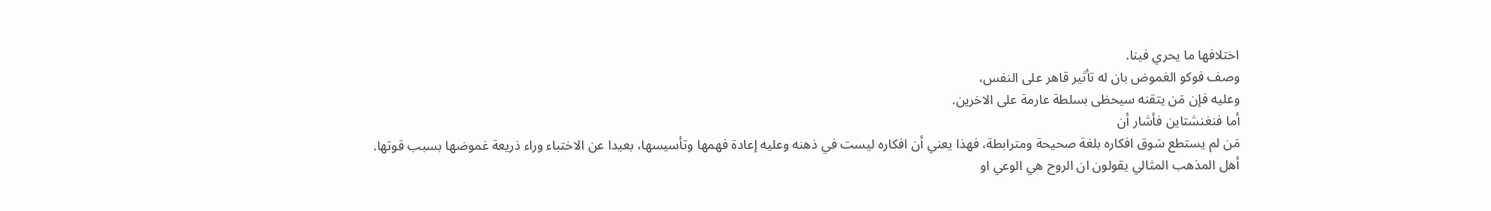اختلافها ما يحري فينا.
وصف فوكو الغموض بان له تأثير قاهر على النفس،
وعليه فإن مَن يتقنه سيحظى بسلطة عارمة على الاخرين.
أما فنغنشتاين فأشار أن
مَن لم يستطع سَوق افكاره بلغة صحيحة ومترابطة، فهذا يعني أن افكاره ليست في ذهنه وعليه إعادة فهمها وتأسيسها، بعيدا عن الاختباء وراء ذريعة غموضها بسبب قوتها.
أهل المذهب المثالي يقولون ان الروح هي الوعي او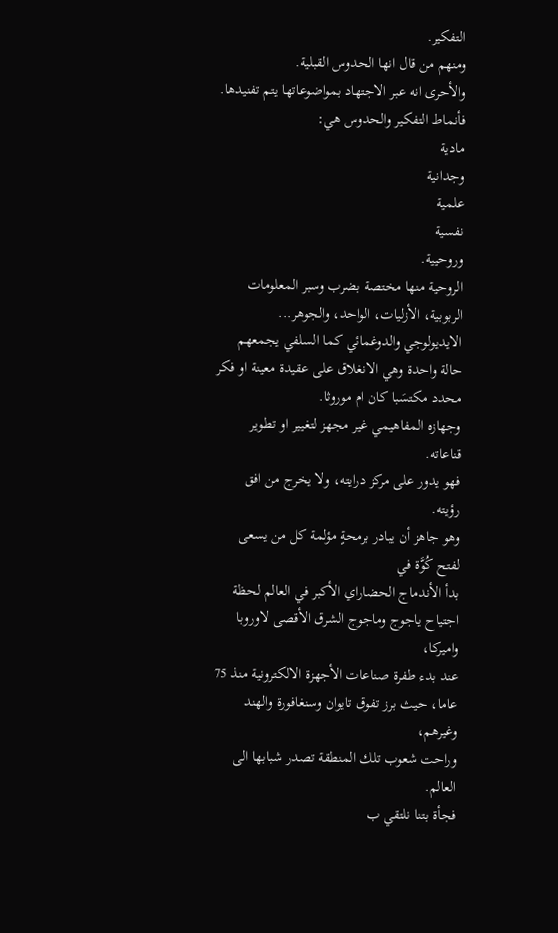التفكير.
ومنهم من قال انها الحدوس القبلية.
والأحرى انه عبر الاجتهاد بمواضوعاتها يتم تفنيدها.
فأنماط التفكير والحدوس هي:
مادية
وجدانية
علمية
نفسية
وروحيية.
الروحية منها مختصة بضرب وسبر المعلومات الربوبية، الأزليات، الواحد، والجوهر...
الايديولوجي والدوغمائي كما السلفي يجمعهم حالة واحدة وهي الانغلاق على عقيدة معينة او فكر محدد مكتسَبا كان ام موروثا.
وجهازه المفاهيمي غير مجهز لتغيير او تطوير قناعاته.
فهو يدور على مركز درايته، ولا يخرج من افق رؤيته.
وهو جاهز أن يبادر برمحةٍ مؤلمة كل من يسعى لفتح كُوَّة في
بدأ الأندماج الحضاراي الأكبر في العالم لحظة اجتياح ياجوج وماجوج الشرق الأقصى لاوروبا واميركا،
عند بدء طفرة صناعات الأجهزة الالكترونية منذ 75 عاما، حيث برز تفوق تايوان وسنغافورة والهند وغيرهم،
وراحت شعوب تلك المنطقة تصدر شبابها الى العالم.
فجأة بتنا نلتقي ب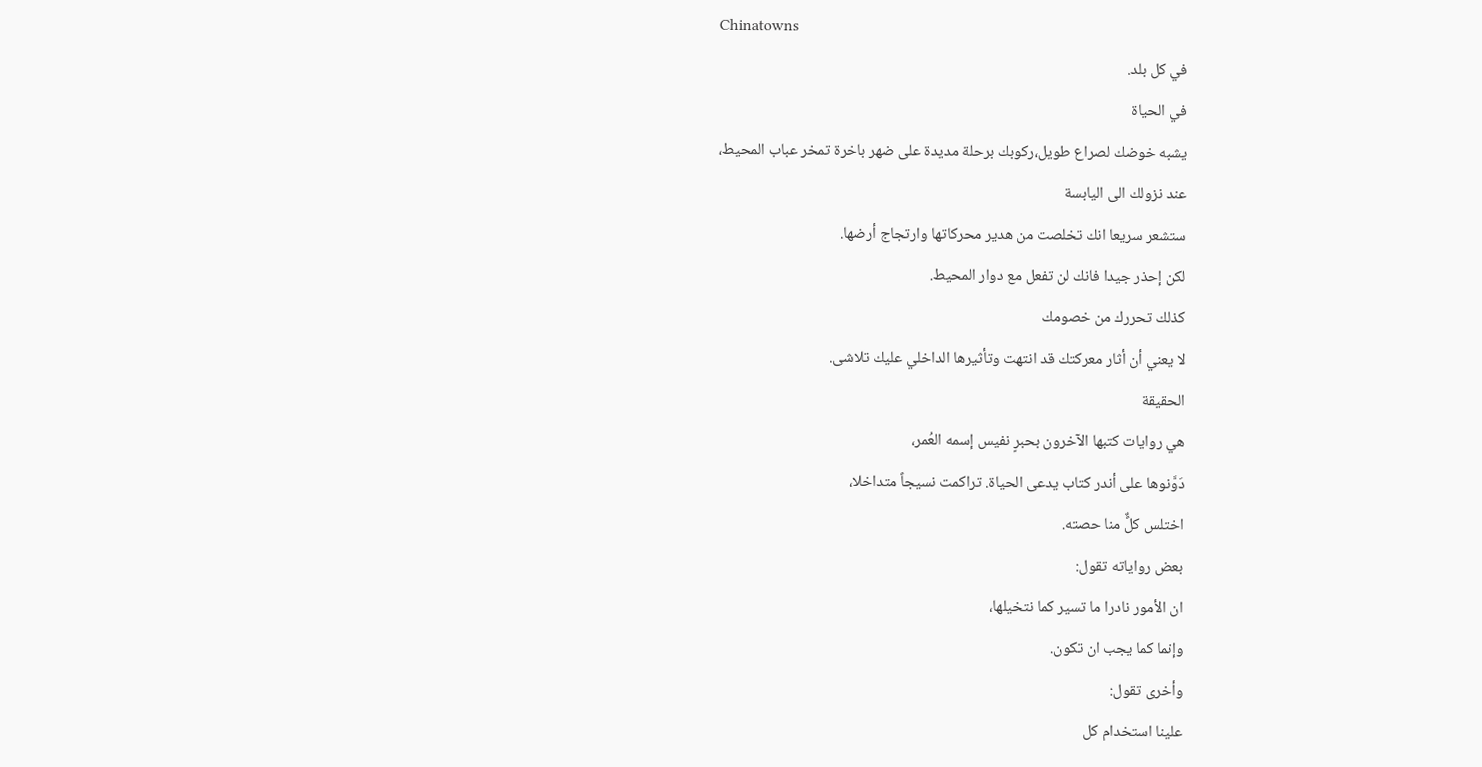Chinatowns
في كل بلد.
في الحياة
يشبه خوضك لصراع طويل،ركوبك برحلة مديدة على ضهر باخرة تمخر عباب المحيط،
عند نزولك الى اليابسة
ستشعر سريعا انك تخلصت من هدير محركاتها وارتجاج أرضها.
لكن إحذر جيدا فانك لن تفعل مع دوار المحيط.
كذلك تحررك من خصومك
لا يعني أن أثار معركتك قد انتهت وتأثيرها الداخلي عليك تلاشى.
الحقيقة
هي روايات كتبها الآخرون بحبرٍ نفيس إسمه العُمر،
دَوَّنوها على أندر كتاب يدعى الحياة. تراكمت نسيجاً متداخلا،
اختلس كلًٌ منا حصته.
بعض رواياته تقول:
ان الأمور نادرا ما تسير كما نتخيلها،
وإنما كما يجب ان تكون.
وأخرى تقول:
علينا استخدام كل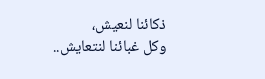ذكائنا لنعيش،
وكل غبائنا لنتعايش..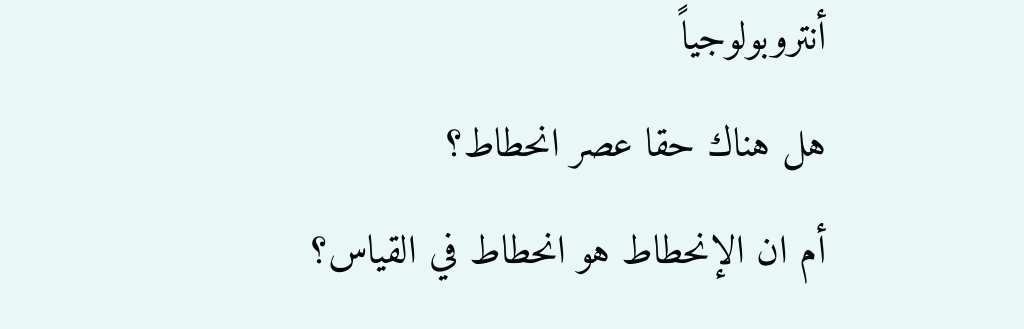أنتروبولوجياً
هل هناك حقا عصر انحطاط؟
أم ان الإنحطاط هو انحطاط في القياس؟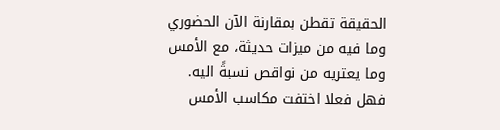الحقيقة تقطن بمقارنة الآن الحضوري وما فيه من ميزات حديثة، مع الأمس وما يعتريه من نواقص نسبةً اليه.
فهل فعلا اختفت مكاسب الأمس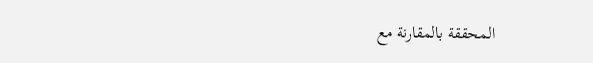المحققة بالمقارنة مع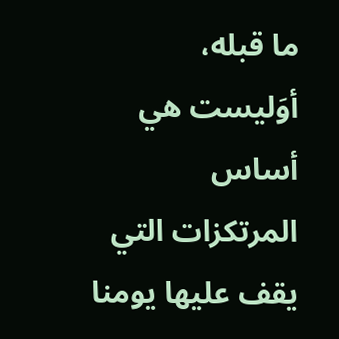ما قبله،
أوَليست هي أساس المرتكزات التي يقف عليها يومنا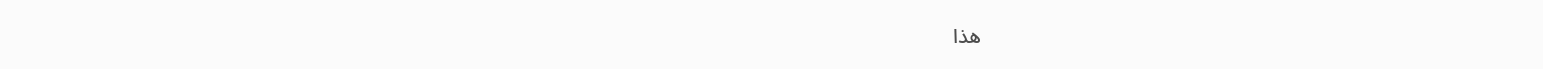هذا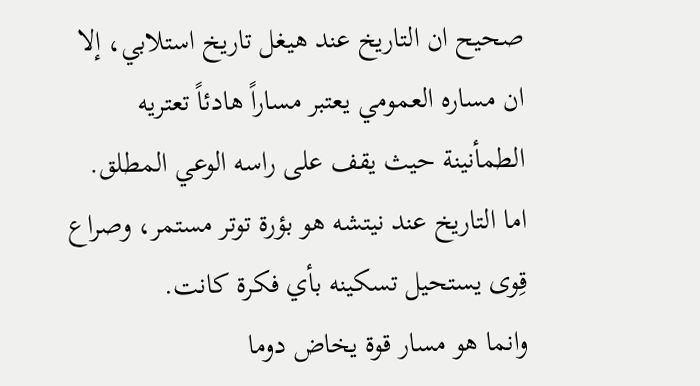صحيح ان التاريخ عند هيغل تاريخ استلابي، إلا ان مساره العمومي يعتبر مساراً هادئاً تعتريه الطمأنينة حيث يقف على راسه الوعي المطلق.
اما التاريخ عند نيتشه هو بؤرة توتر مستمر، وصراع قِوى يستحيل تسكينه بأي فكرة كانت.
وانما هو مسار قوة يخاض دوما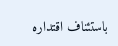باستئناف اقتداره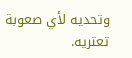وتحديه لأي صعوبة تعتريه.